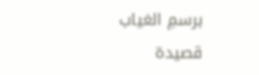برسمِ الغياب
قصيدة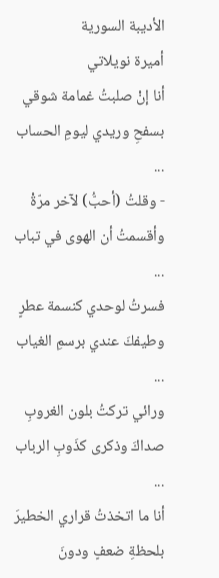الأديبة السورية
أميرة نويلاتي
أنا إنْ صلبتُ غمامة شوقي
بسفحِ وريدي ليومِ الحساب
...
- وقلتُ (أحبُّ) لآخر مرّةْ
وأقسمتُ أن الهوى في تباب
...
فسرتُ لوحدي كنسمة عطرٍ
وطيفكَ عندي برسمِ الغياب
...
ورائي تركتُ بلون الغروبِ
صداكَ وذكرى كذَوبِ الرباب
...
أنا ما اتخذتُ قراري الخطيرَ
بلحظةِ ضعفٍ ودونَ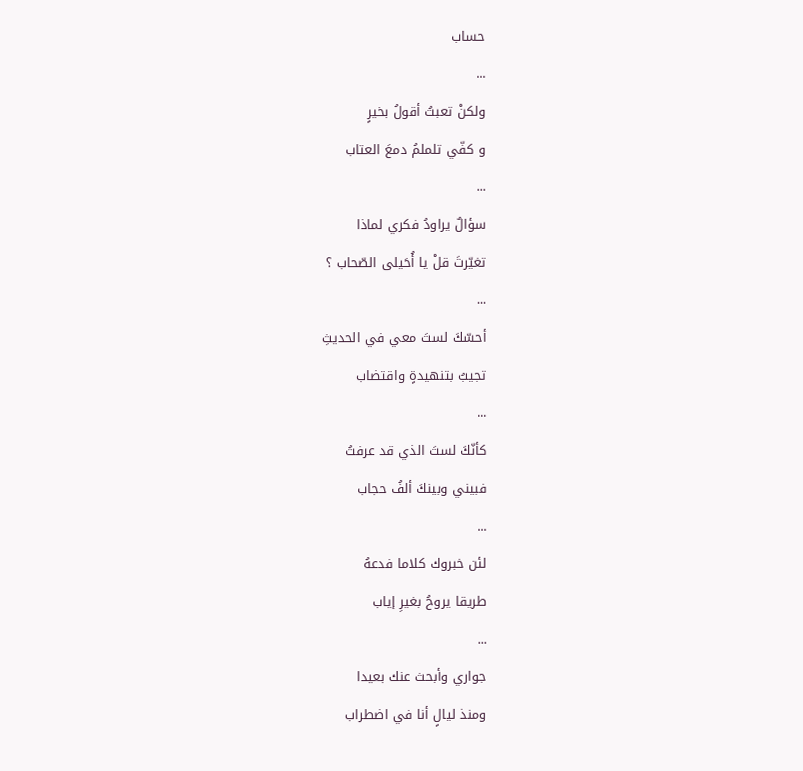حساب
...
ولكنْ تعبتُ أقولُ بخيرٍ
و كفّي تلملمُ دمعَ العتاب
...
سؤالٌ يراودُ فكري لماذا
تغيّرتَ قلْ يا أُحَيلى الصّحاب ؟
...
أحسّكَ لستَ معي في الحديثِ
تجيبُ بتنهيدةٍ واقتضاب
...
كأنّكَ لستَ الذي قد عرفتُ
فبيني وبينكَ ألفُ حجاب
...
لئن خبروك كلاما فدعهُ
طريقا يروحُ بغيرِ إياب
...
جواري وأبحث عنك بعيدا
ومنذ ليالٍ أنا في اضطراب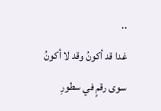..
غدا قد أكونُ وقد لا أكونُ
سوى رقمٍ في سطورِ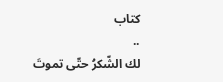كتاب
..
لك الشّكرُ حتّى تموتَ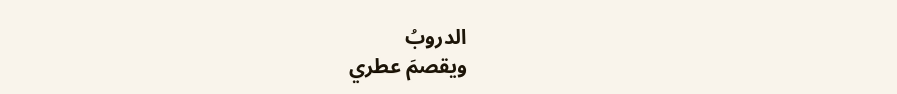الدروبُ
ويقصمَ عطري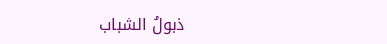ذبولُ الشباب